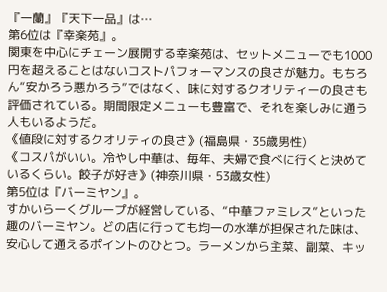『一蘭』『天下一品』は…
第6位は『幸楽苑』。
関東を中心にチェーン展開する幸楽苑は、セットメニューでも1000円を超えることはないコストパフォーマンスの良さが魅力。もちろん“安かろう悪かろう”ではなく、味に対するクオリティーの良さも評価されている。期間限定メニューも豊富で、それを楽しみに通う人もいるようだ。
《値段に対するクオリティの良さ》(福島県・35歳男性)
《コスパがいい。冷やし中華は、毎年、夫婦で食べに行くと決めているくらい。餃子が好き》(神奈川県・53歳女性)
第5位は『バーミヤン』。
すかいらーくグループが経営している、“中華ファミレス”といった趣のバーミヤン。どの店に行っても均一の水準が担保された味は、安心して通えるポイントのひとつ。ラーメンから主菜、副菜、キッ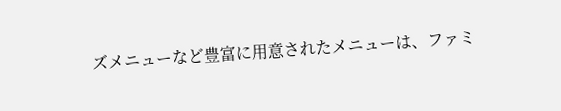ズメニューなど豊富に用意されたメニューは、ファミ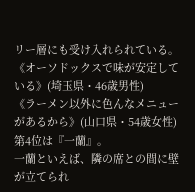リー層にも受け入れられている。
《オーソドックスで味が安定している》(埼玉県・46歳男性)
《ラーメン以外に色んなメニューがあるから》(山口県・54歳女性)
第4位は『一蘭』。
一蘭といえば、隣の席との間に壁が立てられ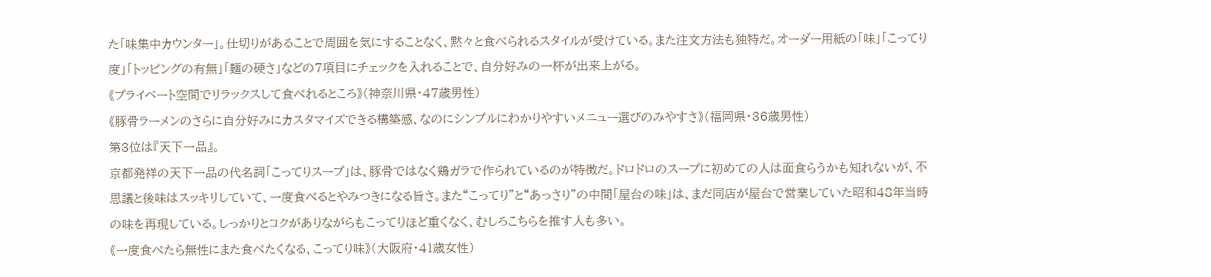た「味集中カウンター」。仕切りがあることで周囲を気にすることなく、黙々と食べられるスタイルが受けている。また注文方法も独特だ。オーダー用紙の「味」「こってり度」「トッピングの有無」「麺の硬さ」などの7項目にチェックを入れることで、自分好みの一杯が出来上がる。
《プライベート空間でリラックスして食べれるところ》(神奈川県・47歳男性)
《豚骨ラーメンのさらに自分好みにカスタマイズできる構築感、なのにシンプルにわかりやすいメニュー選びのみやすさ》(福岡県・36歳男性)
第3位は『天下一品』。
京都発祥の天下一品の代名詞「こってりスープ」は、豚骨ではなく鶏ガラで作られているのが特徴だ。ドロドロのスープに初めての人は面食らうかも知れないが、不思議と後味はスッキリしていて、一度食べるとやみつきになる旨さ。また“こってり”と“あっさり”の中間「屋台の味」は、まだ同店が屋台で営業していた昭和48年当時の味を再現している。しっかりとコクがありながらもこってりほど重くなく、むしろこちらを推す人も多い。
《一度食べたら無性にまた食べたくなる、こってり味》(大阪府・41歳女性)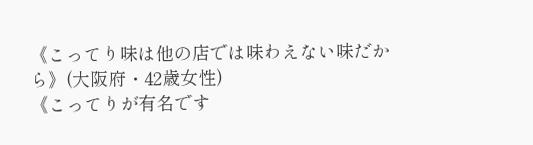《こってり味は他の店では味わえない味だから》(大阪府・42歳女性)
《こってりが有名です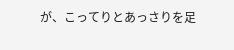が、こってりとあっさりを足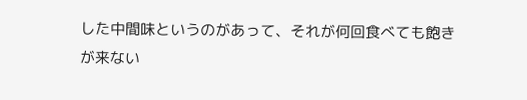した中間味というのがあって、それが何回食べても飽きが来ない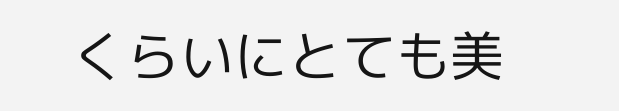くらいにとても美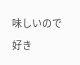味しいので好き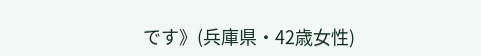です》(兵庫県・42歳女性)